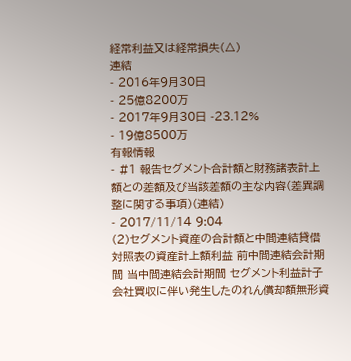経常利益又は経常損失(△)
連結
- 2016年9月30日
- 25億8200万
- 2017年9月30日 -23.12%
- 19億8500万
有報情報
- #1 報告セグメント合計額と財務諸表計上額との差額及び当該差額の主な内容(差異調整に関する事項)(連結)
- 2017/11/14 9:04
(2)セグメント資産の合計額と中間連結貸借対照表の資産計上額利益 前中間連結会計期間 当中間連結会計期間 セグメント利益計子会社買収に伴い発生したのれん償却額無形資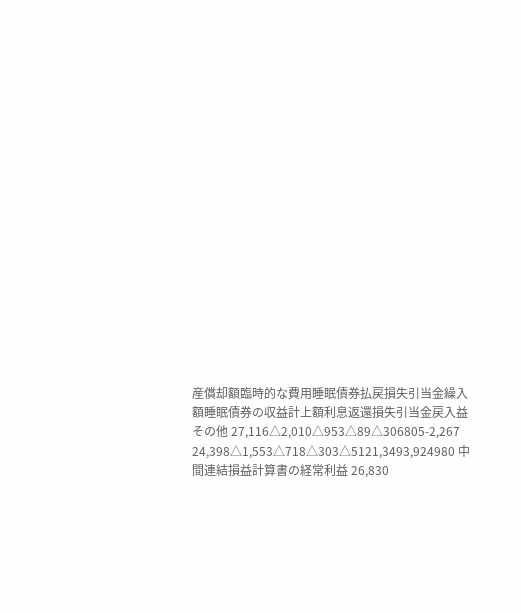産償却額臨時的な費用睡眠債券払戻損失引当金繰入額睡眠債券の収益計上額利息返還損失引当金戻入益その他 27,116△2,010△953△89△306805-2,267 24,398△1,553△718△303△5121,3493,924980 中間連結損益計算書の経常利益 26,830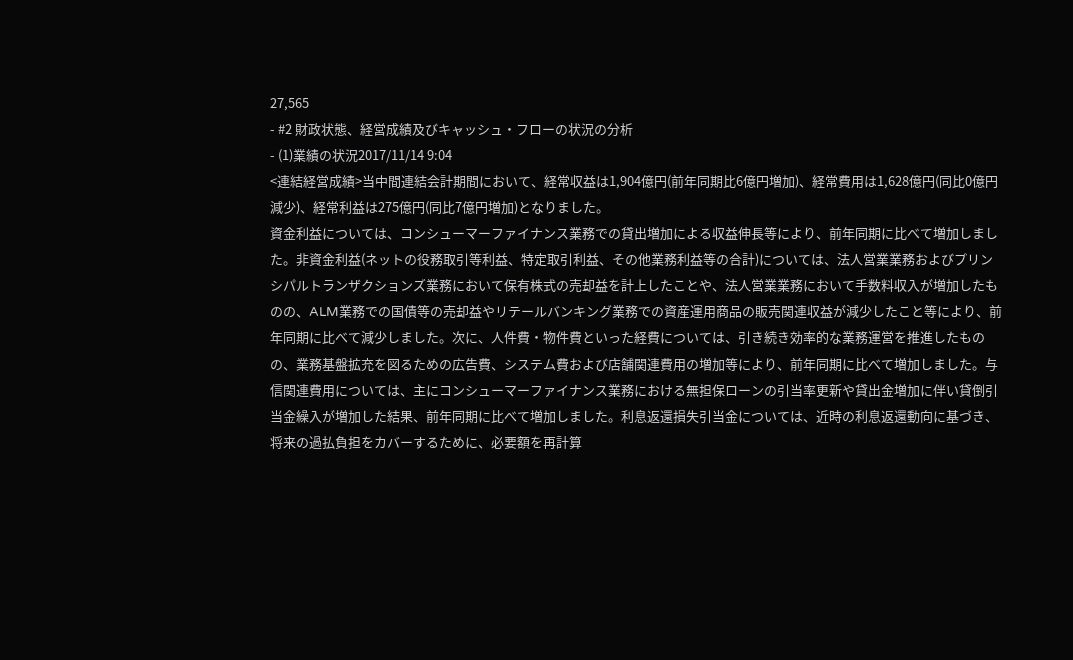27,565
- #2 財政状態、経営成績及びキャッシュ・フローの状況の分析
- (1)業績の状況2017/11/14 9:04
<連結経営成績>当中間連結会計期間において、経常収益は1,904億円(前年同期比6億円増加)、経常費用は1,628億円(同比0億円減少)、経常利益は275億円(同比7億円増加)となりました。
資金利益については、コンシューマーファイナンス業務での貸出増加による収益伸長等により、前年同期に比べて増加しました。非資金利益(ネットの役務取引等利益、特定取引利益、その他業務利益等の合計)については、法人営業業務およびプリンシパルトランザクションズ業務において保有株式の売却益を計上したことや、法人営業業務において手数料収入が増加したものの、ALM業務での国債等の売却益やリテールバンキング業務での資産運用商品の販売関連収益が減少したこと等により、前年同期に比べて減少しました。次に、人件費・物件費といった経費については、引き続き効率的な業務運営を推進したものの、業務基盤拡充を図るための広告費、システム費および店舗関連費用の増加等により、前年同期に比べて増加しました。与信関連費用については、主にコンシューマーファイナンス業務における無担保ローンの引当率更新や貸出金増加に伴い貸倒引当金繰入が増加した結果、前年同期に比べて増加しました。利息返還損失引当金については、近時の利息返還動向に基づき、将来の過払負担をカバーするために、必要額を再計算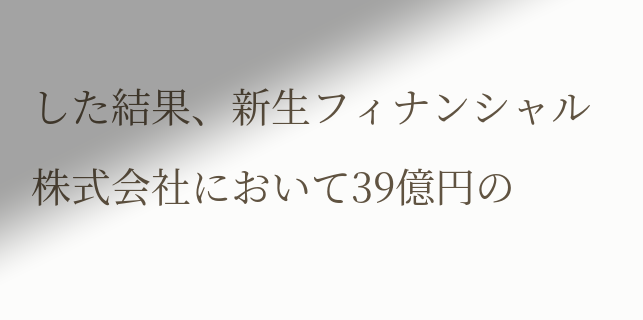した結果、新生フィナンシャル株式会社において39億円の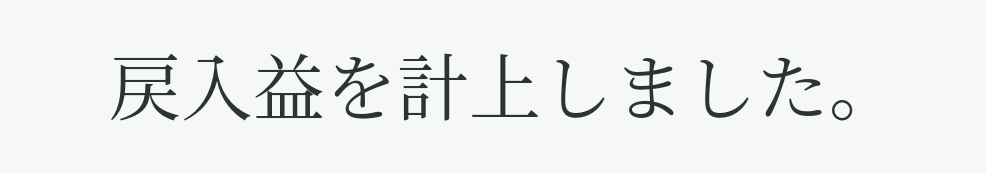戻入益を計上しました。